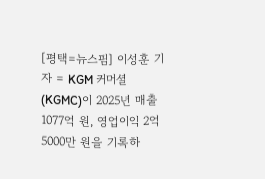[평택=뉴스핌] 이성훈 기자 = KGM 커머셜(KGMC)이 2025년 매출 1077억 원, 영업이익 2억5000만 원을 기록하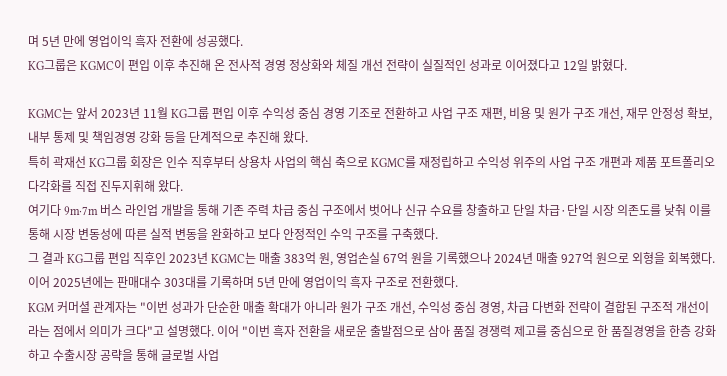며 5년 만에 영업이익 흑자 전환에 성공했다.
KG그룹은 KGMC이 편입 이후 추진해 온 전사적 경영 정상화와 체질 개선 전략이 실질적인 성과로 이어졌다고 12일 밝혔다.

KGMC는 앞서 2023년 11월 KG그룹 편입 이후 수익성 중심 경영 기조로 전환하고 사업 구조 재편, 비용 및 원가 구조 개선, 재무 안정성 확보, 내부 통제 및 책임경영 강화 등을 단계적으로 추진해 왔다.
특히 곽재선 KG그룹 회장은 인수 직후부터 상용차 사업의 핵심 축으로 KGMC를 재정립하고 수익성 위주의 사업 구조 개편과 제품 포트폴리오 다각화를 직접 진두지휘해 왔다.
여기다 9m·7m 버스 라인업 개발을 통해 기존 주력 차급 중심 구조에서 벗어나 신규 수요를 창출하고 단일 차급·단일 시장 의존도를 낮춰 이를 통해 시장 변동성에 따른 실적 변동을 완화하고 보다 안정적인 수익 구조를 구축했다.
그 결과 KG그룹 편입 직후인 2023년 KGMC는 매출 383억 원, 영업손실 67억 원을 기록했으나 2024년 매출 927억 원으로 외형을 회복했다. 이어 2025년에는 판매대수 303대를 기록하며 5년 만에 영업이익 흑자 구조로 전환했다.
KGM 커머셜 관계자는 "이번 성과가 단순한 매출 확대가 아니라 원가 구조 개선, 수익성 중심 경영, 차급 다변화 전략이 결합된 구조적 개선이라는 점에서 의미가 크다"고 설명했다. 이어 "이번 흑자 전환을 새로운 출발점으로 삼아 품질 경쟁력 제고를 중심으로 한 품질경영을 한층 강화하고 수출시장 공략을 통해 글로벌 사업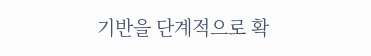기반을 단계적으로 확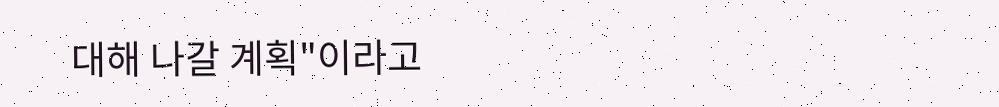대해 나갈 계획"이라고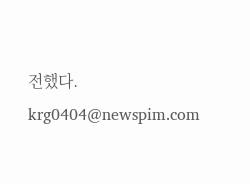전했다.
krg0404@newspim.com